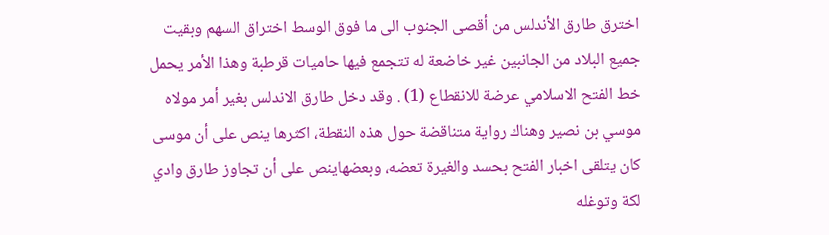اخترق طارق الأندلس من أقصى الجنوب الى ما فوق الوسط اختراق السهم وبقيت جميع البلاد من الجانبين غير خاضعة له تتجمع فيها حاميات قرطبة وهذا الأمر يحمل خط الفتح الاسلامي عرضة للانقطاع (1) . وقد دخل طارق الاندلس بغير أمر مولاه موسي بن نصير وهناك رواية متناقضة حول هذه النقطة، اكثرها ينص على أن موسى كان يتلقى اخبار الفتح بحسد والغيرة تعضه، وبعضهاينص على أن تجاوز طارق وادي لكة وتوغله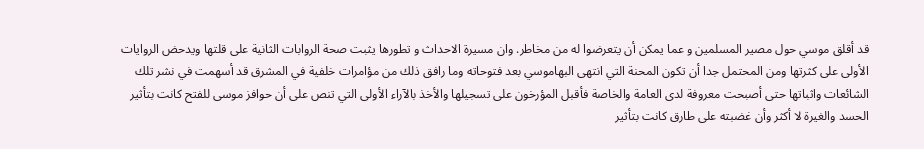قد أقلق موسي حول مصير المسلمين و عما يمكن أن يتعرضوا له من مخاطر. وان مسيرة الاحداث و تطورها يثبت صحة الروابات الثانية على قلتها ويدحض الروايات الأولى على كثرتها ومن المحتمل جدا أن تكون المحنة التي انتهى البهاموسي بعد فتوحاته وما رافق ذلك من مؤامرات خلفية في المشرق قد أسهمت في نشر تلك الشائعات واثباتها حتى أصبحت معروفة لدى العامة والخاصة فأقبل المؤرخون على تسجيلها والأخذ بالآراء الأولى التي تنص على أن حوافز موسى للفتح كانت بتأثير الحسد والغيرة لا أكثر وأن غضبته على طارق كانت بتأثير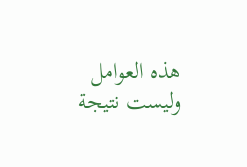هذه العوامل وليست نتيجة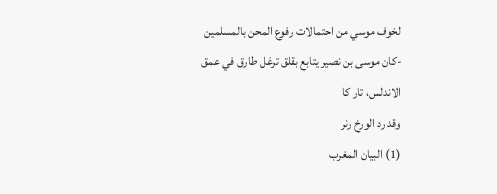لخوف موسي من احتمالات رفوع المحن بالمسلمين
-كان موسى بن نصير يتابع بقلق ترغل طارق في عمق الاندلس، تار کا
وقد رد الورخ رنر
(1) البيان المغرب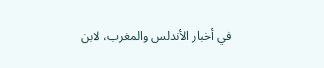في أخبار الأندلس والمغرب، لابن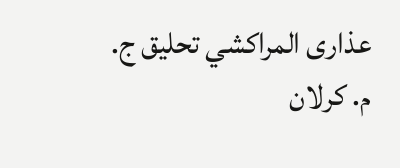عذارى المراكشي تحليق ج. م. کرلان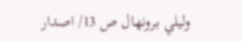وليلي برونهال ص 13/ اصدار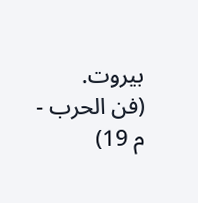بيروت.
(فن الحرب - م 19)